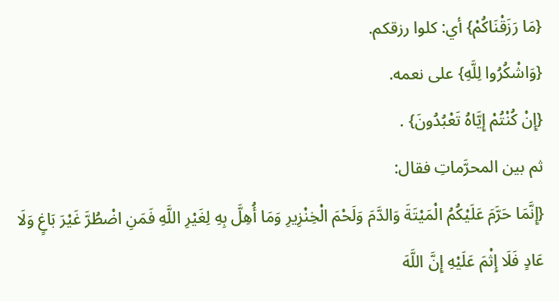{مَا رَزَقْنَاكُمْ} أي: كلوا رزقكم.
{وَاشْكُرُوا لِلَّهِ} على نعمه.
{إِنْ كُنْتُمْ إِيَّاهُ تَعْبُدُونَ} .
ثم بين المحرَّماتِ فقال:
{إِنَّمَا حَرَّمَ عَلَيْكُمُ الْمَيْتَةَ وَالدَّمَ وَلَحْمَ الْخِنْزِيرِ وَمَا أُهِلَّ بِهِ لِغَيْرِ اللَّهِ فَمَنِ اضْطُرَّ غَيْرَ بَاغٍ وَلَا عَادٍ فَلَا إِثْمَ عَلَيْهِ إِنَّ اللَّهَ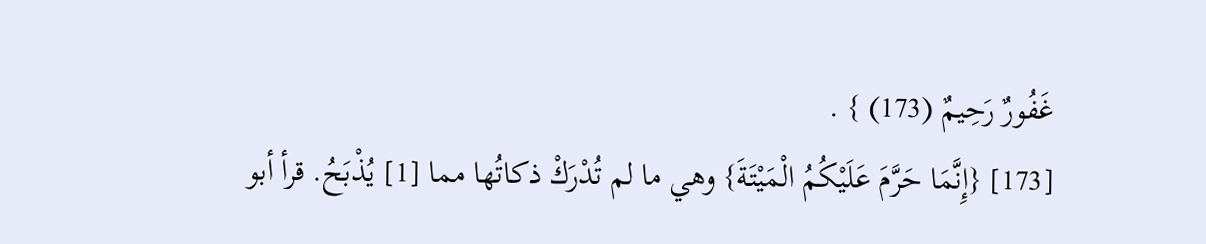غَفُورٌ رَحِيمٌ (173) } .
[173] {إِنَّمَا حَرَّمَ عَلَيْكُمُ الْمَيْتَةَ} وهي ما لم تُدْرَكْ ذكاتُها مما [1] يُذْبَحُ. قرأ أبو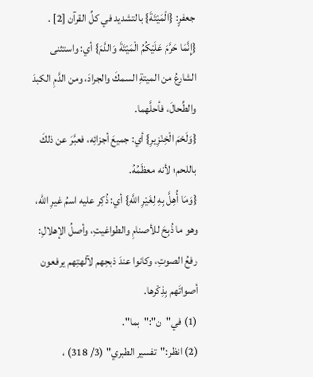جعفرٍ: {الْمَيْتَةَ} بالتشديد في كلِّ القرآن [2] .
{إِنَّمَا حَرَّمَ عَلَيْكُمُ الْمَيْتَةَ وَالدَّمَ} أي: واستثنى الشارعُ من الميتةِ السمكَ والجرادَ، ومن الدَّمِ الكبدَ والطِّحالَ، فأحلَّهما.
{وَلَحْمَ الْخِنْزِيرِ} أي: جميعَ أجزائِه، فعبَّرَ عن ذلكَ باللحم؛ لأنه معظَمُهُ.
{وَمَا أُهِلَّ بِهِ لِغَيْرِ اللَّهِ} أي: ذُكِر عليه اسمُ غيرِ الله، وهو ما ذُبِحَ للأصنامِ والطواغيتِ، وأصلُ الإهلالِ: رفعُ الصوتِ، وكانوا عندَ ذبحِهم لآلهتِهم يرفعون أصواتَهم بِذِكْرها.
(1) في"ن":"بما".
(2) انظر:"تفسير الطبري" (3/ 318) ،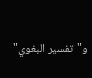و"تفسير البغوي"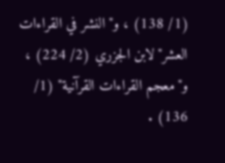(1/ 138) ، و"النشر في القراءات العشر"لابن الجزري (2/ 224) ، و"معجم القراءات القرآنية" (1/ 136) .